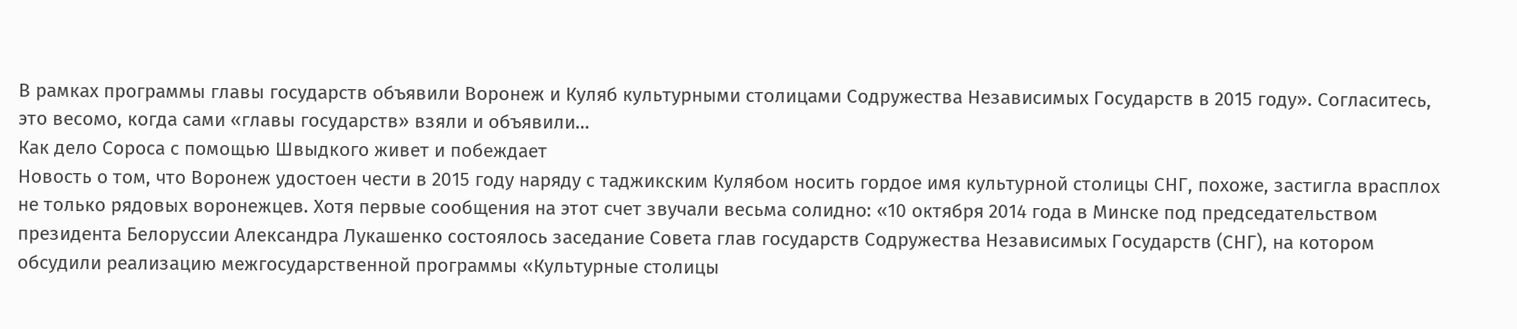В рамках программы главы государств объявили Воронеж и Куляб культурными столицами Содружества Независимых Государств в 2015 году». Согласитесь, это весомо, когда сами «главы государств» взяли и объявили…
Как дело Сороса с помощью Швыдкого живет и побеждает
Новость о том, что Воронеж удостоен чести в 2015 году наряду с таджикским Кулябом носить гордое имя культурной столицы СНГ, похоже, застигла врасплох не только рядовых воронежцев. Хотя первые сообщения на этот счет звучали весьма солидно: «10 октября 2014 года в Минске под председательством президента Белоруссии Александра Лукашенко состоялось заседание Совета глав государств Содружества Независимых Государств (СНГ), на котором обсудили реализацию межгосударственной программы «Культурные столицы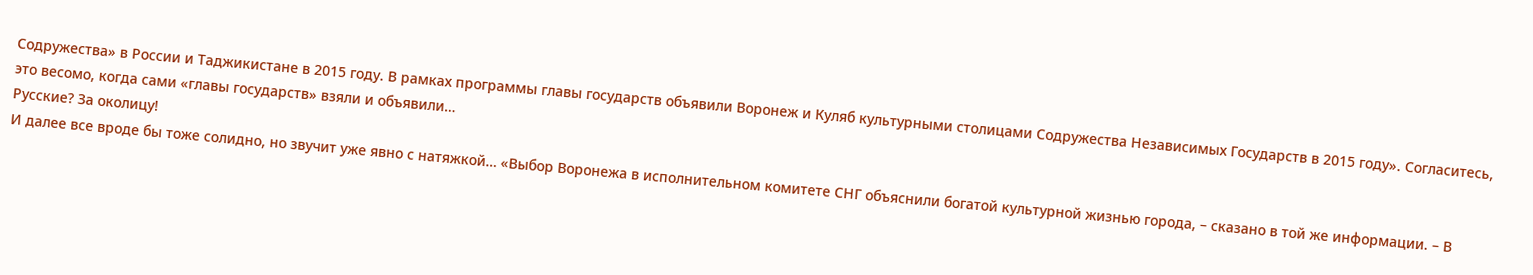Содружества» в России и Таджикистане в 2015 году. В рамках программы главы государств объявили Воронеж и Куляб культурными столицами Содружества Независимых Государств в 2015 году». Согласитесь, это весомо, когда сами «главы государств» взяли и объявили…
Русские? За околицу!
И далее все вроде бы тоже солидно, но звучит уже явно с натяжкой… «Выбор Воронежа в исполнительном комитете СНГ объяснили богатой культурной жизнью города, – сказано в той же информации. – В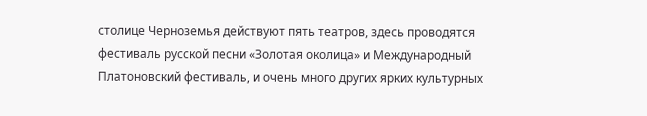столице Черноземья действуют пять театров, здесь проводятся фестиваль русской песни «Золотая околица» и Международный Платоновский фестиваль, и очень много других ярких культурных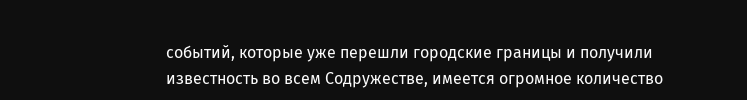событий, которые уже перешли городские границы и получили известность во всем Содружестве, имеется огромное количество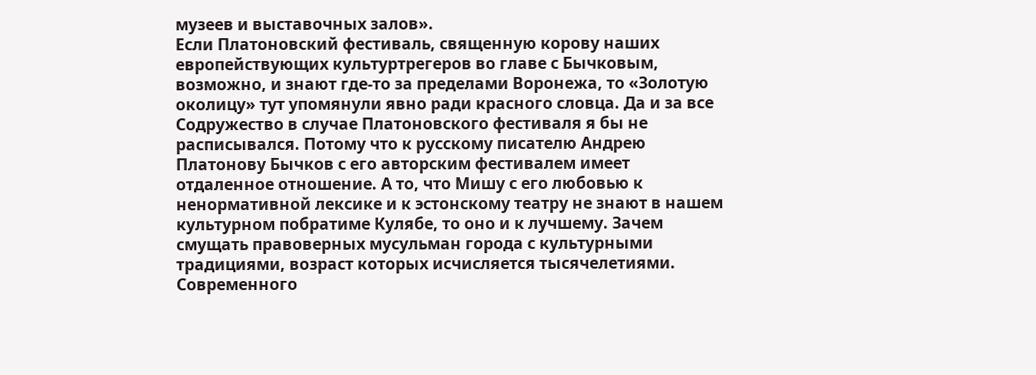музеев и выставочных залов».
Если Платоновский фестиваль, священную корову наших европействующих культуртрегеров во главе с Бычковым, возможно, и знают где-то за пределами Воронежа, то «Золотую околицу» тут упомянули явно ради красного словца. Да и за все Содружество в случае Платоновского фестиваля я бы не расписывался. Потому что к русскому писателю Андрею Платонову Бычков с его авторским фестивалем имеет отдаленное отношение. А то, что Мишу с его любовью к ненормативной лексике и к эстонскому театру не знают в нашем культурном побратиме Кулябе, то оно и к лучшему. Зачем смущать правоверных мусульман города с культурными традициями, возраст которых исчисляется тысячелетиями. Современного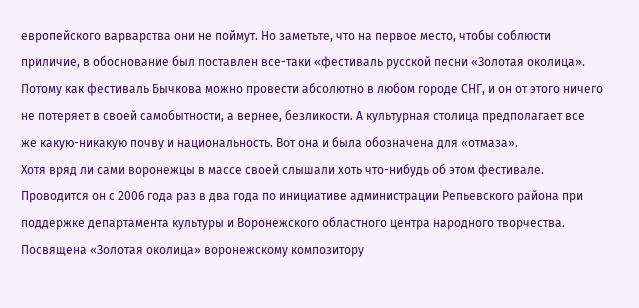европейского варварства они не поймут. Но заметьте, что на первое место, чтобы соблюсти приличие, в обоснование был поставлен все-таки «фестиваль русской песни «Золотая околица». Потому как фестиваль Бычкова можно провести абсолютно в любом городе СНГ, и он от этого ничего не потеряет в своей самобытности, а вернее, безликости. А культурная столица предполагает все же какую-никакую почву и национальность. Вот она и была обозначена для «отмаза».
Хотя вряд ли сами воронежцы в массе своей слышали хоть что-нибудь об этом фестивале. Проводится он с 2006 года раз в два года по инициативе администрации Репьевского района при поддержке департамента культуры и Воронежского областного центра народного творчества. Посвящена «Золотая околица» воронежскому композитору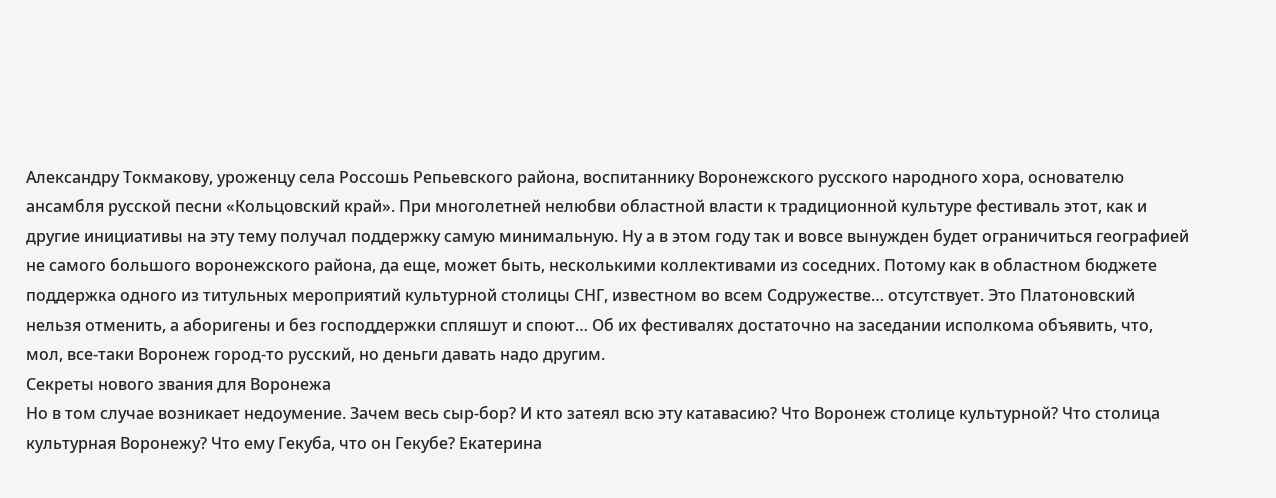Александру Токмакову, уроженцу села Россошь Репьевского района, воспитаннику Воронежского русского народного хора, основателю ансамбля русской песни «Кольцовский край». При многолетней нелюбви областной власти к традиционной культуре фестиваль этот, как и другие инициативы на эту тему получал поддержку самую минимальную. Ну а в этом году так и вовсе вынужден будет ограничиться географией не самого большого воронежского района, да еще, может быть, несколькими коллективами из соседних. Потому как в областном бюджете поддержка одного из титульных мероприятий культурной столицы СНГ, известном во всем Содружестве… отсутствует. Это Платоновский нельзя отменить, а аборигены и без господдержки спляшут и споют… Об их фестивалях достаточно на заседании исполкома объявить, что, мол, все-таки Воронеж город-то русский, но деньги давать надо другим.
Секреты нового звания для Воронежа
Но в том случае возникает недоумение. Зачем весь сыр-бор? И кто затеял всю эту катавасию? Что Воронеж столице культурной? Что столица культурная Воронежу? Что ему Гекуба, что он Гекубе? Екатерина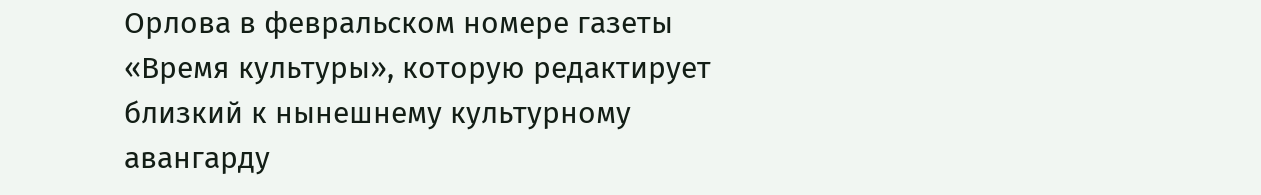Орлова в февральском номере газеты «Время культуры», которую редактирует близкий к нынешнему культурному авангарду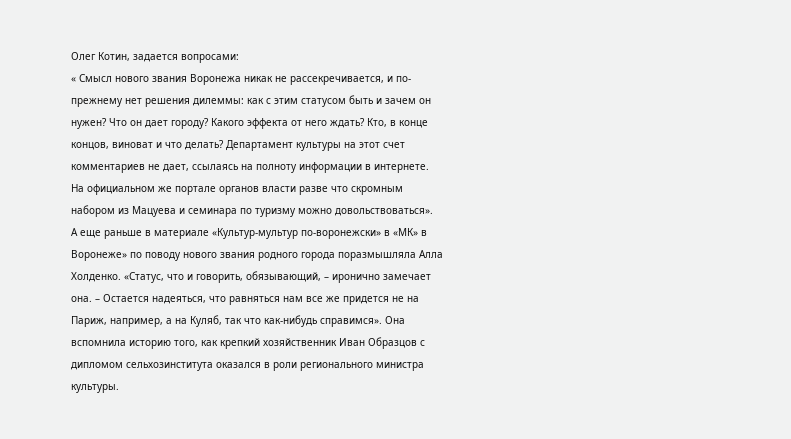Олег Котин, задается вопросами:
« Смысл нового звания Воронежа никак не рассекречивается, и по-прежнему нет решения дилеммы: как с этим статусом быть и зачем он нужен? Что он дает городу? Какого эффекта от него ждать? Кто, в конце концов, виноват и что делать? Департамент культуры на этот счет комментариев не дает, ссылаясь на полноту информации в интернете. На официальном же портале органов власти разве что скромным набором из Мацуева и семинара по туризму можно довольствоваться».
А еще раньше в материале «Культур-мультур по-воронежски» в «МК» в Воронеже» по поводу нового звания родного города поразмышляла Алла Холденко. «Статус, что и говорить, обязывающий, – иронично замечает она. – Остается надеяться, что равняться нам все же придется не на Париж, например, а на Куляб, так что как-нибудь справимся». Она вспомнила историю того, как крепкий хозяйственник Иван Образцов с дипломом сельхозинститута оказался в роли регионального министра культуры.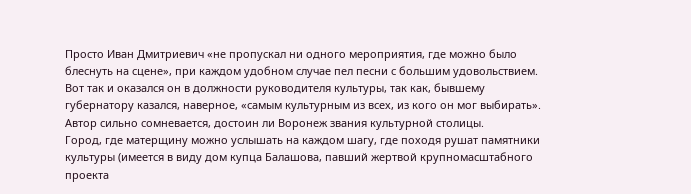Просто Иван Дмитриевич «не пропускал ни одного мероприятия, где можно было блеснуть на сцене», при каждом удобном случае пел песни с большим удовольствием. Вот так и оказался он в должности руководителя культуры, так как, бывшему губернатору казался, наверное, «самым культурным из всех, из кого он мог выбирать».
Автор сильно сомневается, достоин ли Воронеж звания культурной столицы.
Город, где матерщину можно услышать на каждом шагу, где походя рушат памятники культуры (имеется в виду дом купца Балашова, павший жертвой крупномасштабного проекта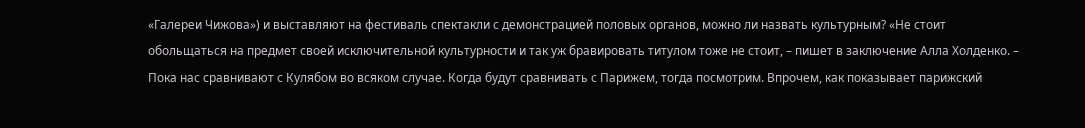«Галереи Чижова») и выставляют на фестиваль спектакли с демонстрацией половых органов, можно ли назвать культурным? «Не стоит обольщаться на предмет своей исключительной культурности и так уж бравировать титулом тоже не стоит, – пишет в заключение Алла Холденко. – Пока нас сравнивают с Кулябом во всяком случае. Когда будут сравнивать с Парижем, тогда посмотрим. Впрочем, как показывает парижский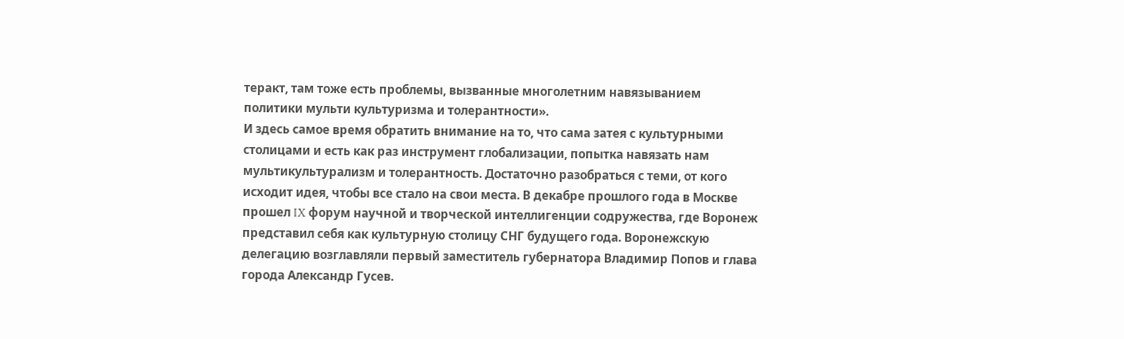теракт, там тоже есть проблемы, вызванные многолетним навязыванием политики мульти культуризма и толерантности».
И здесь самое время обратить внимание на то, что сама затея с культурными столицами и есть как раз инструмент глобализации, попытка навязать нам мультикультурализм и толерантность. Достаточно разобраться с теми, от кого исходит идея, чтобы все стало на свои места. В декабре прошлого года в Москве прошел IX форум научной и творческой интеллигенции содружества, где Воронеж представил себя как культурную столицу СНГ будущего года. Воронежскую делегацию возглавляли первый заместитель губернатора Владимир Попов и глава города Александр Гусев.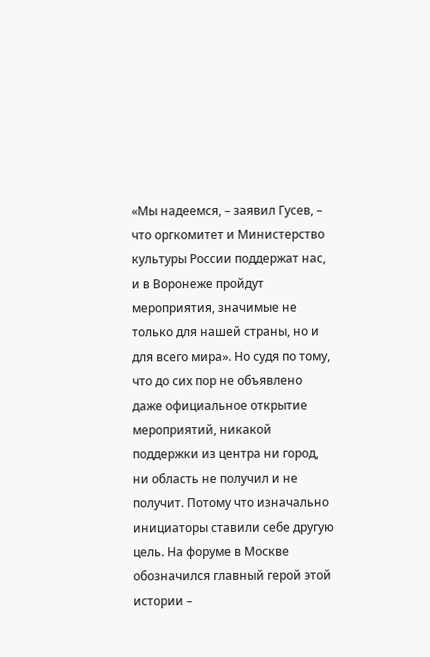«Мы надеемся, – заявил Гусев, – что оргкомитет и Министерство культуры России поддержат нас, и в Воронеже пройдут мероприятия, значимые не только для нашей страны, но и для всего мира». Но судя по тому, что до сих пор не объявлено даже официальное открытие мероприятий, никакой поддержки из центра ни город, ни область не получил и не получит. Потому что изначально инициаторы ставили себе другую цель. На форуме в Москве обозначился главный герой этой истории –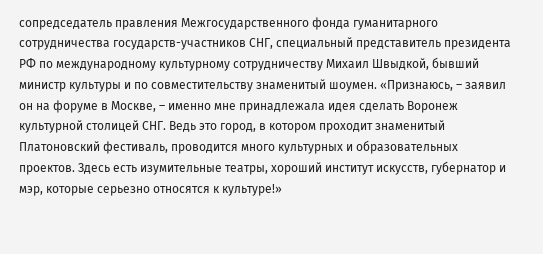сопредседатель правления Межгосударственного фонда гуманитарного сотрудничества государств-участников СНГ, специальный представитель президента РФ по международному культурному сотрудничеству Михаил Швыдкой, бывший министр культуры и по совместительству знаменитый шоумен. «Признаюсь, – заявил он на форуме в Москве, – именно мне принадлежала идея сделать Воронеж культурной столицей СНГ. Ведь это город, в котором проходит знаменитый Платоновский фестиваль, проводится много культурных и образовательных проектов. Здесь есть изумительные театры, хороший институт искусств, губернатор и мэр, которые серьезно относятся к культуре!»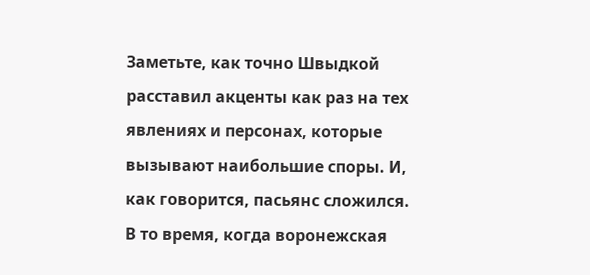Заметьте, как точно Швыдкой расставил акценты как раз на тех явлениях и персонах, которые вызывают наибольшие споры. И, как говорится, пасьянс сложился. В то время, когда воронежская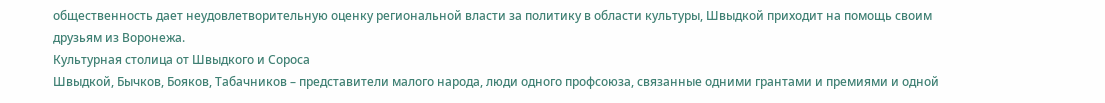общественность дает неудовлетворительную оценку региональной власти за политику в области культуры, Швыдкой приходит на помощь своим друзьям из Воронежа.
Культурная столица от Швыдкого и Сороса
Швыдкой, Бычков, Бояков, Табачников – представители малого народа, люди одного профсоюза, связанные одними грантами и премиями и одной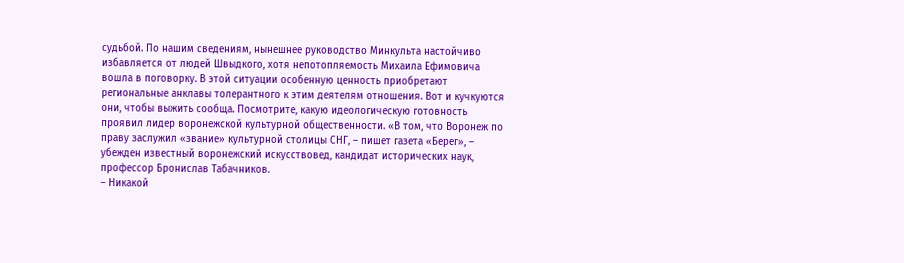судьбой. По нашим сведениям, нынешнее руководство Минкульта настойчиво избавляется от людей Швыдкого, хотя непотопляемость Михаила Ефимовича вошла в поговорку. В этой ситуации особенную ценность приобретают региональные анклавы толерантного к этим деятелям отношения. Вот и кучкуются они, чтобы выжить сообща. Посмотрите, какую идеологическую готовность проявил лидер воронежской культурной общественности. «В том, что Воронеж по праву заслужил «звание» культурной столицы СНГ, – пишет газета «Берег», – убежден известный воронежский искусствовед, кандидат исторических наук, профессор Бронислав Табачников.
– Никакой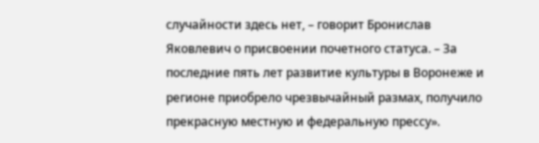случайности здесь нет, – говорит Бронислав Яковлевич о присвоении почетного статуса. – За последние пять лет развитие культуры в Воронеже и регионе приобрело чрезвычайный размах, получило прекрасную местную и федеральную прессу».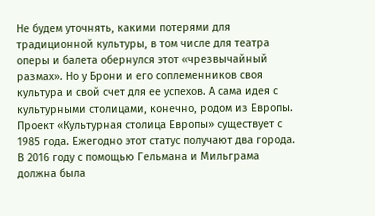Не будем уточнять, какими потерями для традиционной культуры, в том числе для театра оперы и балета обернулся этот «чрезвычайный размах». Но у Брони и его соплеменников своя культура и свой счет для ее успехов. А сама идея с культурными столицами, конечно, родом из Европы. Проект «Культурная столица Европы» существует с 1985 года. Ежегодно этот статус получают два города. В 2016 году с помощью Гельмана и Мильграма должна была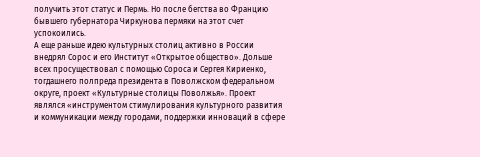получить этот статус и Пермь. Но после бегства во Францию бывшего губернатора Чиркунова пермяки на этот счет успокоились.
А еще раньше идею культурных столиц активно в России внедрял Сорос и его Институт «Открытое общество». Дольше всех просуществовал с помощью Сороса и Сергея Кириенко, тогдашнего полпреда президента в Поволжском федеральном округе, проект «Культурные столицы Поволжья». Проект являлся «инструментом стимулирования культурного развития и коммуникации между городами, поддержки инноваций в сфере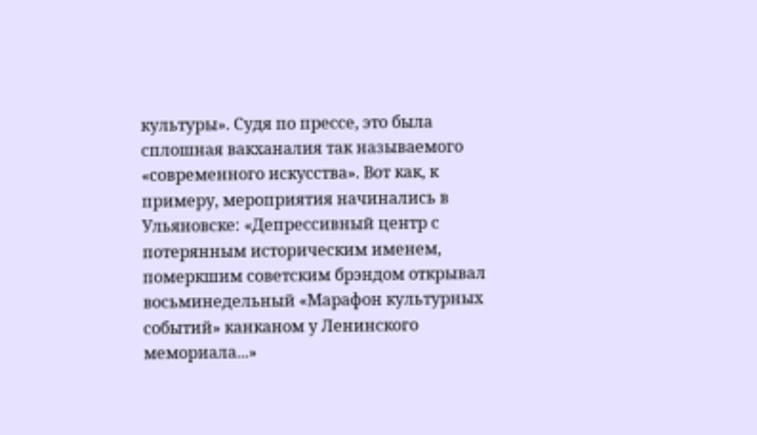культуры». Судя по прессе, это была сплошная вакханалия так называемого «современного искусства». Вот как, к примеру, мероприятия начинались в Ульяновске: «Депрессивный центр с потерянным историческим именем, померкшим советским брэндом открывал восьминедельный «Марафон культурных событий» канканом у Ленинского мемориала...»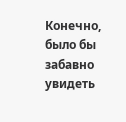Конечно, было бы забавно увидеть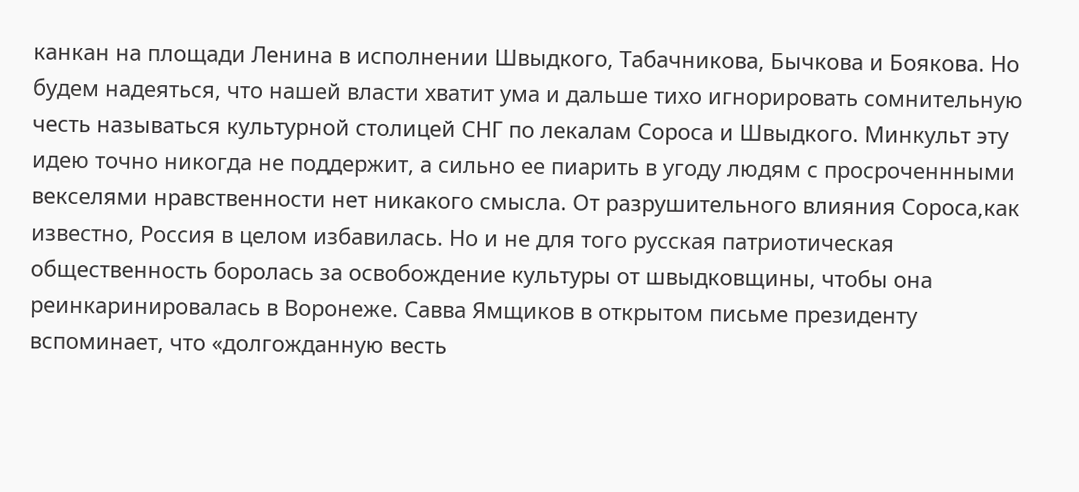канкан на площади Ленина в исполнении Швыдкого, Табачникова, Бычкова и Боякова. Но будем надеяться, что нашей власти хватит ума и дальше тихо игнорировать сомнительную честь называться культурной столицей СНГ по лекалам Сороса и Швыдкого. Минкульт эту идею точно никогда не поддержит, а сильно ее пиарить в угоду людям с просроченнными векселями нравственности нет никакого смысла. От разрушительного влияния Сороса,как известно, Россия в целом избавилась. Но и не для того русская патриотическая общественность боролась за освобождение культуры от швыдковщины, чтобы она реинкаринировалась в Воронеже. Савва Ямщиков в открытом письме президенту вспоминает, что «долгожданную весть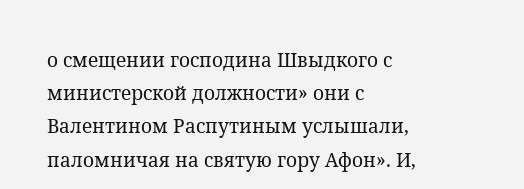о смещении господина Швыдкого с министерской должности» они с Валентином Распутиным услышали, паломничая на святую гору Афон». И,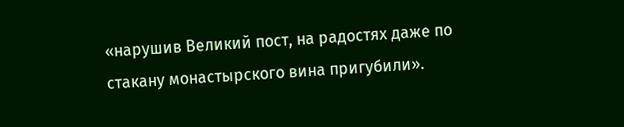«нарушив Великий пост, на радостях даже по стакану монастырского вина пригубили».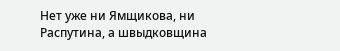Нет уже ни Ямщикова, ни Распутина, а швыдковщина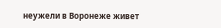неужели в Воронеже живет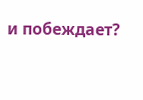и побеждает?